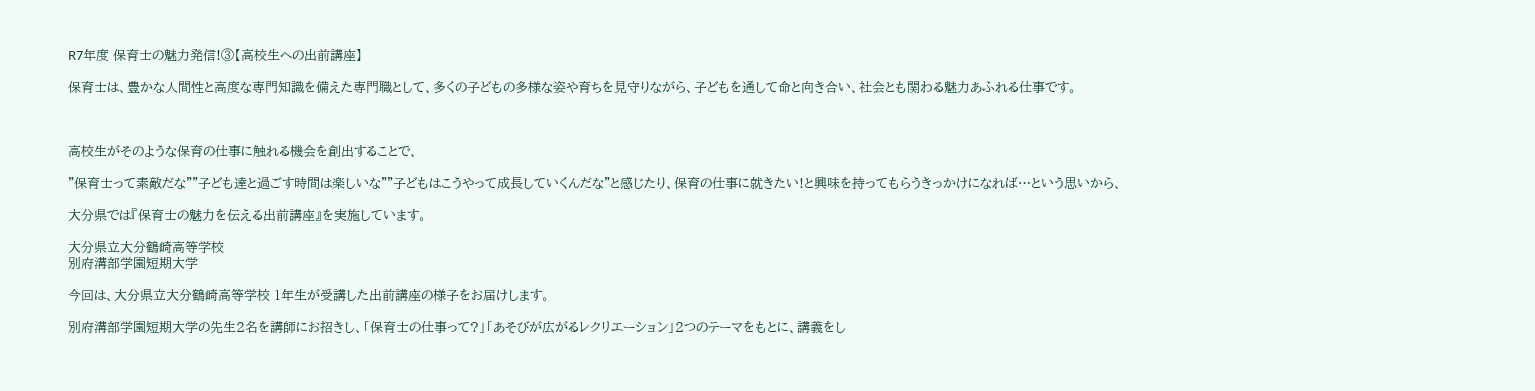R7年度 保育士の魅力発信!③【高校生への出前講座】

保育士は、豊かな人間性と高度な専門知識を備えた専門職として、多くの子どもの多様な姿や育ちを見守りながら、子どもを通して命と向き合い、社会とも関わる魅力あふれる仕事です。



高校生がそのような保育の仕事に触れる機会を創出することで、

"保育士って素敵だな""子ども達と過ごす時間は楽しいな""子どもはこうやって成長していくんだな"と感じたり、保育の仕事に就きたい!と興味を持ってもらうきっかけになれば…という思いから、

大分県では『保育士の魅力を伝える出前講座』を実施しています。

大分県立大分鶴崎高等学校
別府溝部学園短期大学

今回は、大分県立大分鶴崎高等学校 1年生が受講した出前講座の様子をお届けします。

別府溝部学園短期大学の先生2名を講師にお招きし、「保育士の仕事って?」「あそびが広がるレクリエーション」2つのテーマをもとに、講義をし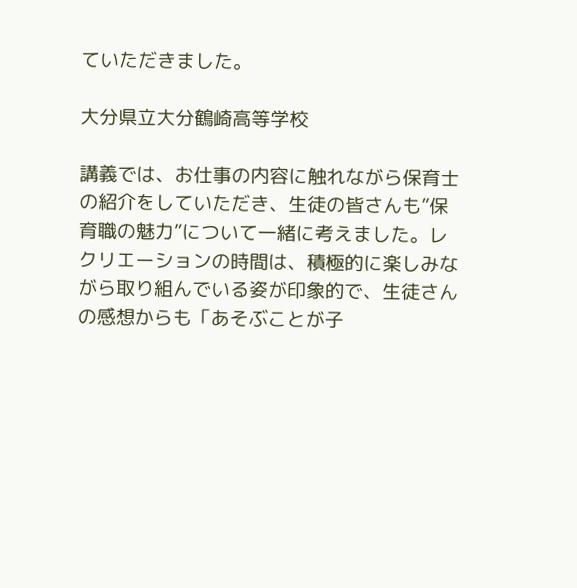ていただきました。

大分県立大分鶴崎高等学校

講義では、お仕事の内容に触れながら保育士の紹介をしていただき、生徒の皆さんも”保育職の魅力”について一緒に考えました。レクリエーションの時間は、積極的に楽しみながら取り組んでいる姿が印象的で、生徒さんの感想からも「あそぶことが子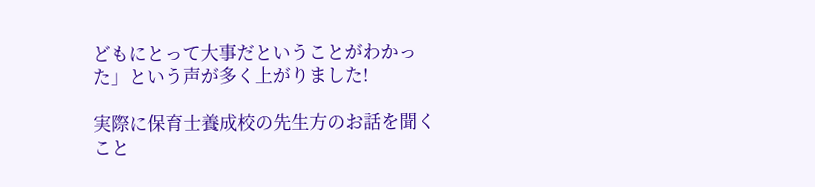どもにとって大事だということがわかった」という声が多く上がりました!

実際に保育士養成校の先生方のお話を聞くこと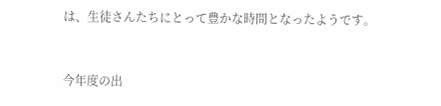は、生徒さんたちにとって豊かな時間となったようです。



今年度の出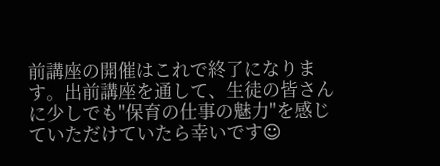前講座の開催はこれで終了になります。出前講座を通して、生徒の皆さんに少しでも"保育の仕事の魅力"を感じていただけていたら幸いです☺